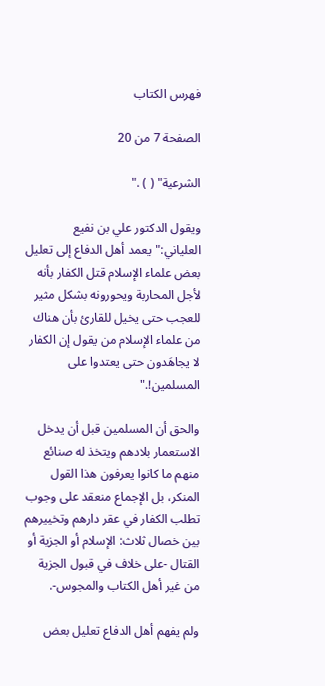فهرس الكتاب

الصفحة 7 من 20

الشرعية" ( ) ."

ويقول الدكتور علي بن نفيع العلياني:"يعمد أهل الدفاع إلى تعليل بعض علماء الإسلام قتل الكفار بأنه لأجل المحاربة ويحورونه بشكل مثير للعجب حتى يخيل للقارئ بأن هناك من علماء الإسلام من يقول إن الكفار لا يجاهَدون حتى يعتدوا على المسلمين!."

والحق أن المسلمين قبل أن يدخل الاستعمار بلادهم ويتخذ له صنائع منهم ما كانوا يعرفون هذا القول المنكر، بل الإجماع منعقد على وجوب تطلب الكفار في عقر دارهم وتخييرهم بين خصال ثلاث: الإسلام أو الجزية أو القتال -على خلاف في قبول الجزية من غير أهل الكتاب والمجوس-.

ولم يفهم أهل الدفاع تعليل بعض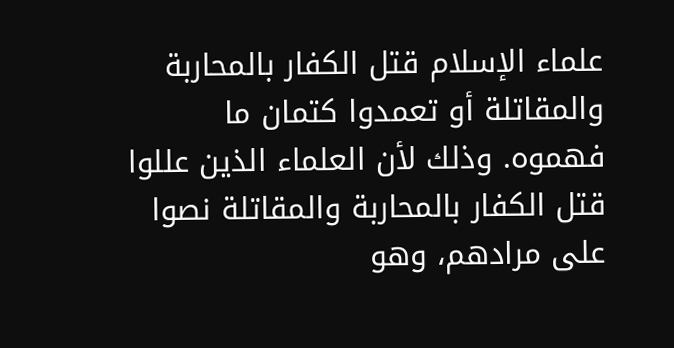علماء الإسلام قتل الكفار بالمحاربة والمقاتلة أو تعمدوا كتمان ما فهموه. وذلك لأن العلماء الذين عللوا قتل الكفار بالمحاربة والمقاتلة نصوا على مرادهم، وهو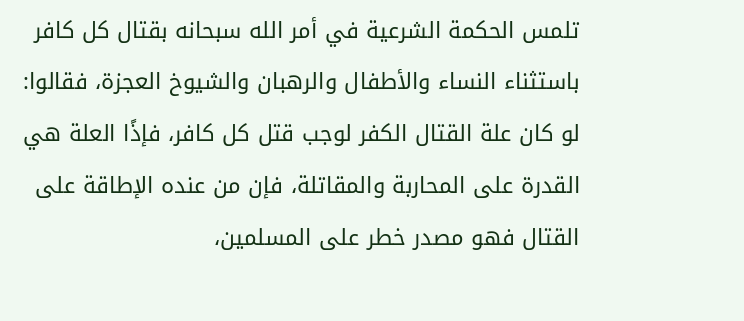تلمس الحكمة الشرعية في أمر الله سبحانه بقتال كل كافر باستثناء النساء والأطفال والرهبان والشيوخ العجزة، فقالوا: لو كان علة القتال الكفر لوجب قتل كل كافر، فإذًا العلة هي القدرة على المحاربة والمقاتلة، فإن من عنده الإطاقة على القتال فهو مصدر خطر على المسلمين،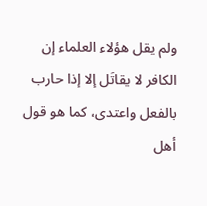ولم يقل هؤلاء العلماء إن الكافر لا يقاتَل إلا إذا حارب بالفعل واعتدى، كما هو قول أهل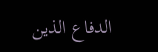الدفاع الذين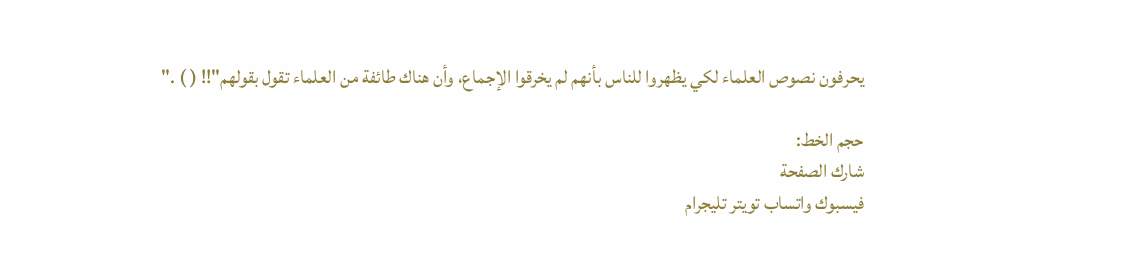يحرفون نصوص العلماء لكي يظهروا للناس بأنهم لم يخرقوا الإجماع، وأن هناك طائفة من العلماء تقول بقولهم"!! ( ) ."

حجم الخط:
شارك الصفحة
فيسبوك واتساب تويتر تليجرام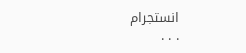انستجرام
. . .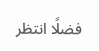فضلًا انتظر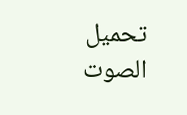تحميل الصوت